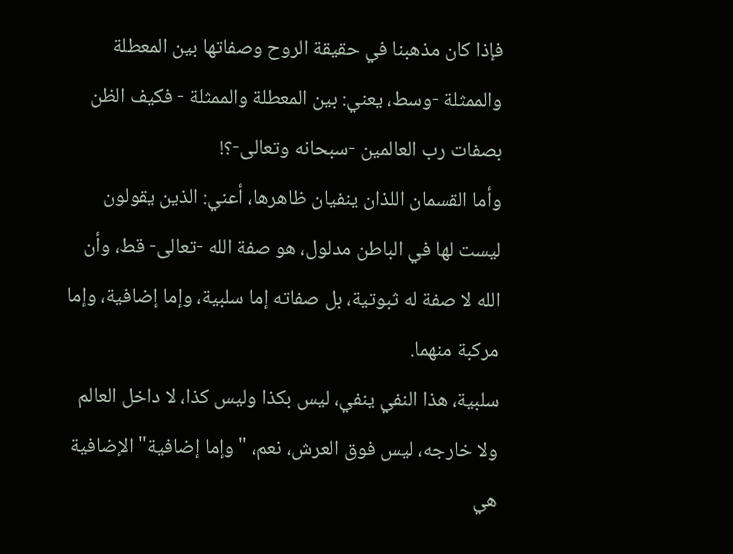فإذا كان مذهبنا في حقيقة الروح وصفاتها بين المعطلة والممثلة -وسط، يعني: بين المعطلة والممثلة - فكيف الظن بصفات رب العالمين -سبحانه وتعالى-؟!
وأما القسمان اللذان ينفيان ظاهرها، أعني: الذين يقولون ليست لها في الباطن مدلول، هو صفة الله -تعالى- قط، وأن الله لا صفة له ثبوتية، بل صفاته إما سلبية، وإما إضافية، وإما مركبة منهما.
سلبية، هذا النفي ينفي، ليس بكذا وليس كذا، لا داخل العالم ولا خارجه، ليس فوق العرش، نعم، "وإما إضافية" الإضافية هي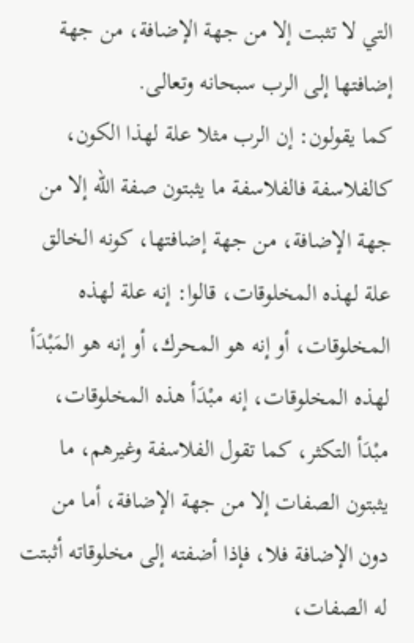التي لا تثبت إلا من جهة الإضافة، من جهة إضافتها إلى الرب سبحانه وتعالى.
كما يقولون: إن الرب مثلا علة لهذا الكون، كالفلاسفة فالفلاسفة ما يثبتون صفة الله إلا من جهة الإضافة، من جهة إضافتها، كونه الخالق علة لهذه المخلوقات، قالوا: إنه علة لهذه المخلوقات، أو إنه هو المحرك، أو إنه هو المَبْدَأ لهذه المخلوقات، إنه مبْدَأ هذه المخلوقات، مبْدَأ التكثر، كما تقول الفلاسفة وغيرهم، ما يثبتون الصفات إلا من جهة الإضافة، أما من دون الإضافة فلا، فإذا أضفته إلى مخلوقاته أثبتت له الصفات،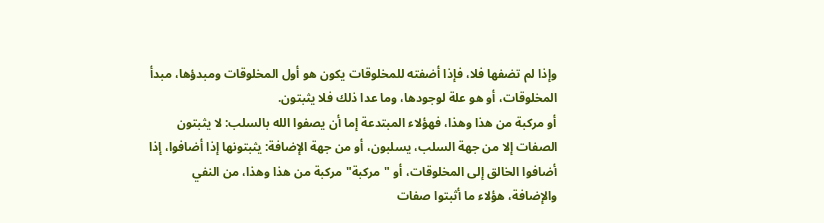وإذا لم تضفها فلا، فإذا أضفته للمخلوقات يكون هو أول المخلوقات ومبدؤها، مبدأ المخلوقات، أو هو علة لوجودها، وما عدا ذلك فلا يثبتون.
أو مركبة من هذا وهذا، فهؤلاء المبتدعة إما أن يصفوا الله بالسلب: لا يثبتون الصفات إلا من جهة السلب، يسلبون، أو من جهة الإضافة: يثبتونها إذا أضافوا، إذا أضافوا الخالق إلى المخلوقات، أو "مركبة" مركبة من هذا وهذا، من النفي والإضافة، هؤلاء ما أثبتوا صفات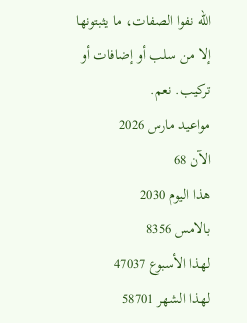الله نفوا الصفات، ما يثبتونها إلا من سلب أو إضافات أو تركيب. نعم.
مواعيد مارس 2026
الآن 68
هذا اليوم 2030
بالامس 8356
لهذا الأسبوع 47037
لهذا الشهر 58701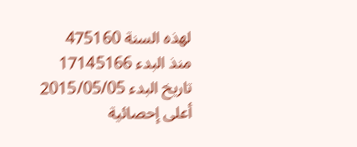لهذه السنة 475160
منذ البدء 17145166
تاريخ البدء 2015/05/05
أعلى إحصائية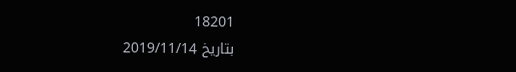18201
بتاريخ 2019/11/14